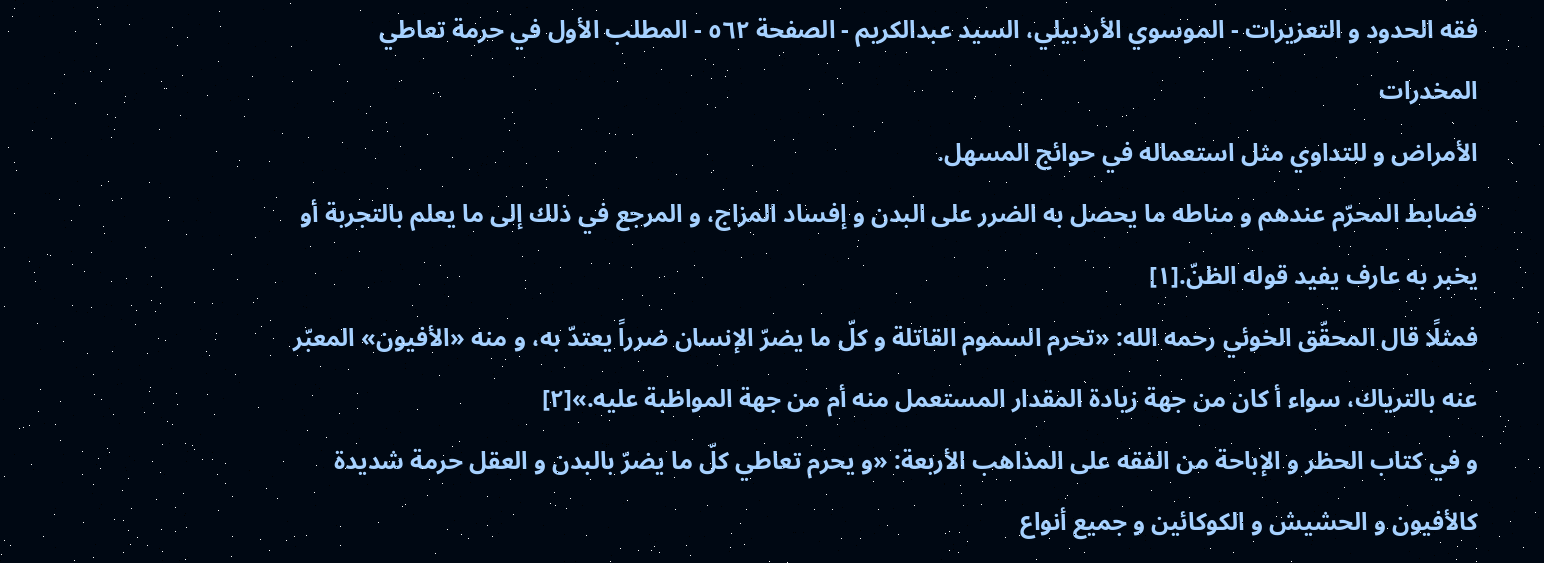فقه الحدود و التعزيرات - الموسوي الأردبيلي، السيد عبدالكريم - الصفحة ٥٦٢ - المطلب الأول في حرمة تعاطي المخدرات
الأمراض و للتداوي مثل استعماله في حوائج المسهل.
فضابط المحرّم عندهم و مناطه ما يحصل به الضرر على البدن و إفساد المزاج، و المرجع في ذلك إلى ما يعلم بالتجربة أو يخبر به عارف يفيد قوله الظنّ.[١]
فمثلًا قال المحقّق الخوئي رحمه الله: «تحرم السموم القاتلة و كلّ ما يضرّ الإنسان ضرراً يعتدّ به، و منه «الأفيون» المعبّر عنه بالترياك، سواء أ كان من جهة زيادة المقدار المستعمل منه أم من جهة المواظبة عليه.»[٢]
و في كتاب الحظر و الإباحة من الفقه على المذاهب الأربعة: «و يحرم تعاطي كلّ ما يضرّ بالبدن و العقل حرمة شديدة كالأفيون و الحشيش و الكوكائين و جميع أنواع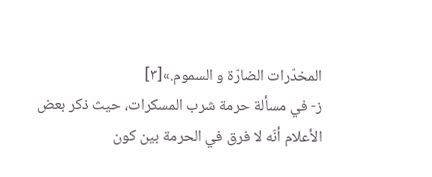المخدّرات الضارّة و السموم.»[٣]
ز- في مسألة حرمة شرب المسكرات، حيث ذكر بعض الأعلام أنّه لا فرق في الحرمة بين كون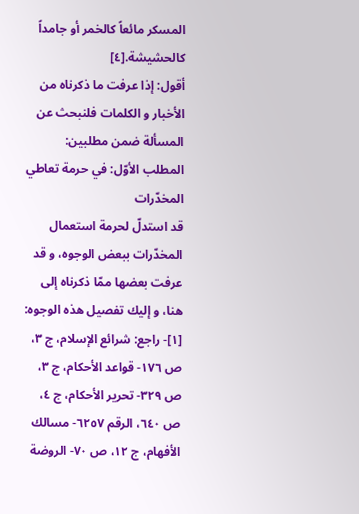المسكر مائعاً كالخمر أو جامداً كالحشيشة.[٤]
أقول: إذا عرفت ما ذكرناه من الأخبار و الكلمات فلنبحث عن المسألة ضمن مطلبين:
المطلب الأوّل: في حرمة تعاطي المخدّرات
قد استدلّ لحرمة استعمال المخدّرات ببعض الوجوه، و قد عرفت بعضها ممّا ذكرناه إلى هنا، و إليك تفصيل هذه الوجوه:
[١]- راجع: شرائع الإسلام، ج ٣، ص ١٧٦- قواعد الأحكام، ج ٣، ص ٣٢٩- تحرير الأحكام، ج ٤، ص ٦٤٠، الرقم ٦٢٥٧- مسالك الأفهام، ج ١٢، ص ٧٠- الروضة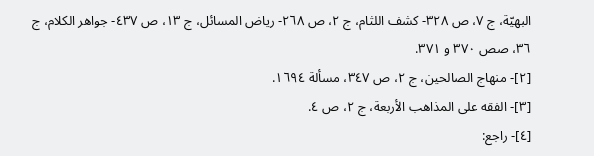البهيّة، ج ٧، ص ٣٢٨- كشف اللثام، ج ٢، ص ٢٦٨- رياض المسائل، ج ١٣، ص ٤٣٧- جواهر الكلام، ج ٣٦، صص ٣٧٠ و ٣٧١.
[٢]- منهاج الصالحين، ج ٢، ص ٣٤٧، مسألة ١٦٩٤.
[٣]- الفقه على المذاهب الأربعة، ج ٢، ص ٤.
[٤]- راجع: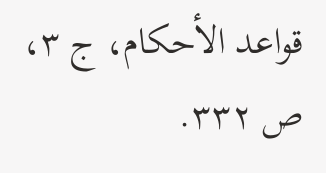قواعد الأحكام، ج ٣، ص ٣٣٢.